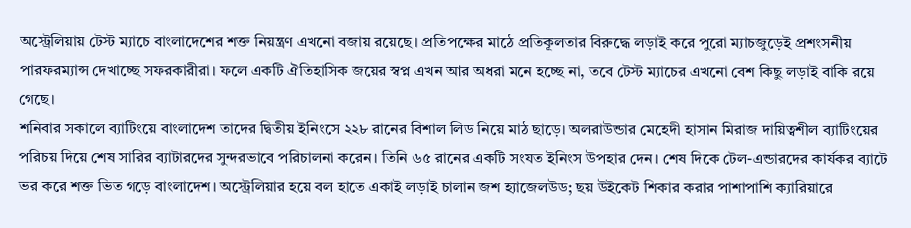অস্ট্রেলিয়ায় টেস্ট ম্যাচে বাংলাদেশের শক্ত নিয়ন্ত্রণ এখনো বজায় রয়েছে। প্রতিপক্ষের মাঠে প্রতিকূলতার বিরুদ্ধে লড়াই করে পুরো ম্যাচজুড়েই প্রশংসনীয় পারফরম্যান্স দেখাচ্ছে সফরকারীরা। ফলে একটি ঐতিহাসিক জয়ের স্বপ্ন এখন আর অধরা মনে হচ্ছে না, তবে টেস্ট ম্যাচের এখনো বেশ কিছু লড়াই বাকি রয়ে গেছে।
শনিবার সকালে ব্যাটিংয়ে বাংলাদেশ তাদের দ্বিতীয় ইনিংসে ২২৮ রানের বিশাল লিড নিয়ে মাঠ ছাড়ে। অলরাউন্ডার মেহেদী হাসান মিরাজ দায়িত্বশীল ব্যাটিংয়ের পরিচয় দিয়ে শেষ সারির ব্যাটারদের সুন্দরভাবে পরিচালনা করেন। তিনি ৬৫ রানের একটি সংযত ইনিংস উপহার দেন। শেষ দিকে টেল-এন্ডারদের কার্যকর ব্যাটে ভর করে শক্ত ভিত গড়ে বাংলাদেশ। অস্ট্রেলিয়ার হয়ে বল হাতে একাই লড়াই চালান জশ হ্যাজেলউড; ছয় উইকেট শিকার করার পাশাপাশি ক্যারিয়ারে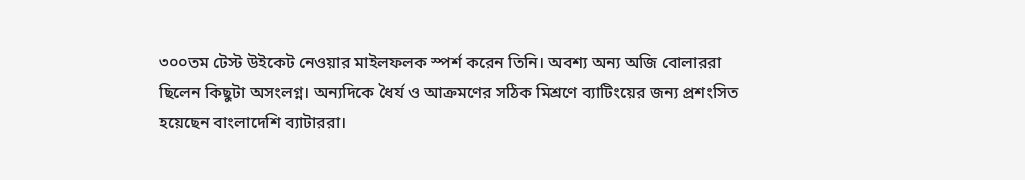৩০০তম টেস্ট উইকেট নেওয়ার মাইলফলক স্পর্শ করেন তিনি। অবশ্য অন্য অজি বোলাররা ছিলেন কিছুটা অসংলগ্ন। অন্যদিকে ধৈর্য ও আক্রমণের সঠিক মিশ্রণে ব্যাটিংয়ের জন্য প্রশংসিত হয়েছেন বাংলাদেশি ব্যাটাররা।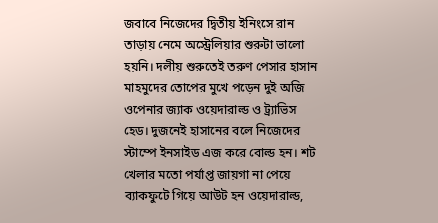জবাবে নিজেদের দ্বিতীয় ইনিংসে রান তাড়ায় নেমে অস্ট্রেলিয়ার শুরুটা ভালো হয়নি। দলীয় শুরুতেই তরুণ পেসার হাসান মাহমুদের তোপের মুখে পড়েন দুই অজি ওপেনার জ্যাক ওয়েদারাল্ড ও ট্র্যাভিস হেড। দুজনেই হাসানের বলে নিজেদের স্টাম্পে ইনসাইড এজ করে বোল্ড হন। শট খেলার মতো পর্যাপ্ত জায়গা না পেয়ে ব্যাকফুটে গিয়ে আউট হন ওয়েদারাল্ড,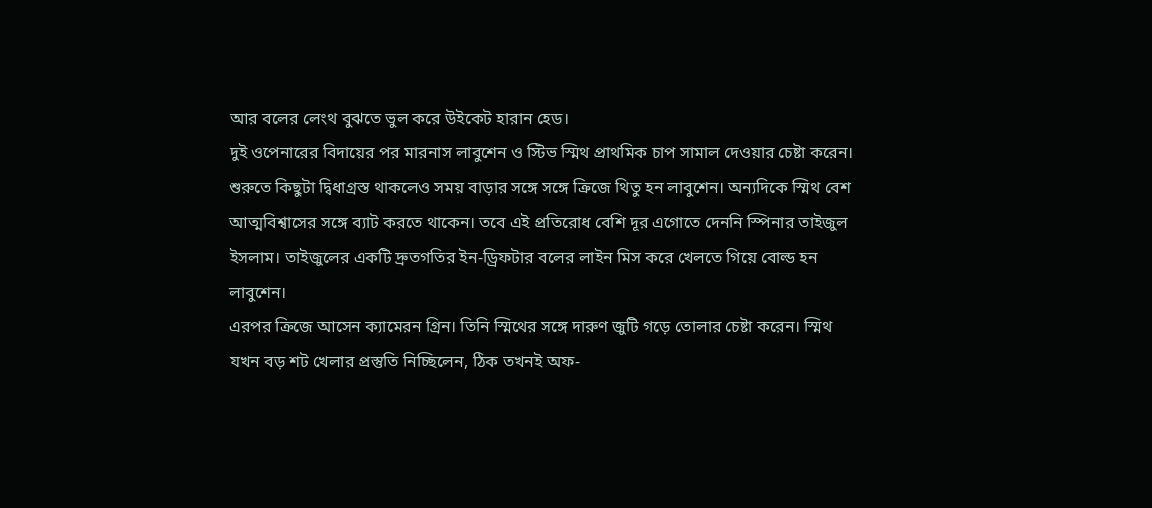আর বলের লেংথ বুঝতে ভুল করে উইকেট হারান হেড।
দুই ওপেনারের বিদায়ের পর মারনাস লাবুশেন ও স্টিভ স্মিথ প্রাথমিক চাপ সামাল দেওয়ার চেষ্টা করেন। শুরুতে কিছুটা দ্বিধাগ্রস্ত থাকলেও সময় বাড়ার সঙ্গে সঙ্গে ক্রিজে থিতু হন লাবুশেন। অন্যদিকে স্মিথ বেশ আত্মবিশ্বাসের সঙ্গে ব্যাট করতে থাকেন। তবে এই প্রতিরোধ বেশি দূর এগোতে দেননি স্পিনার তাইজুল ইসলাম। তাইজুলের একটি দ্রুতগতির ইন-ড্রিফটার বলের লাইন মিস করে খেলতে গিয়ে বোল্ড হন লাবুশেন।
এরপর ক্রিজে আসেন ক্যামেরন গ্রিন। তিনি স্মিথের সঙ্গে দারুণ জুটি গড়ে তোলার চেষ্টা করেন। স্মিথ যখন বড় শট খেলার প্রস্তুতি নিচ্ছিলেন, ঠিক তখনই অফ-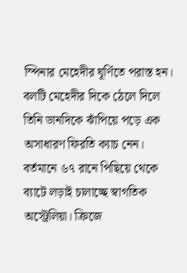স্পিনার মেহেদীর ঘূর্ণিতে পরাস্ত হন। বলটি মেহেদীর দিকে ঠেলে দিলে তিনি ডানদিকে ঝাঁপিয়ে পড়ে এক অসাধারণ ফিরতি ক্যাচ নেন।
বর্তমানে ৬৭ রানে পিছিয়ে থেকে ব্যাটে লড়াই চালাচ্ছে স্বাগতিক অস্ট্রেলিয়া। ক্রিজে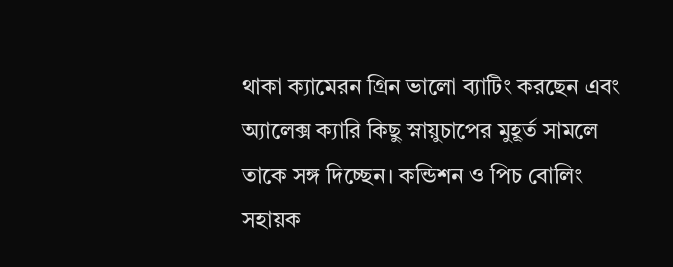থাকা ক্যামেরন গ্রিন ভালো ব্যাটিং করছেন এবং অ্যালেক্স ক্যারি কিছু স্নায়ুচাপের মুহূর্ত সামলে তাকে সঙ্গ দিচ্ছেন। কন্ডিশন ও পিচ বোলিং সহায়ক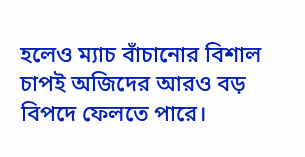হলেও ম্যাচ বাঁচানোর বিশাল চাপই অজিদের আরও বড় বিপদে ফেলতে পারে।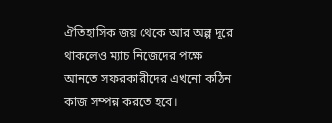ঐতিহাসিক জয় থেকে আর অল্প দূরে থাকলেও ম্যাচ নিজেদের পক্ষে আনতে সফরকারীদের এখনো কঠিন কাজ সম্পন্ন করতে হবে।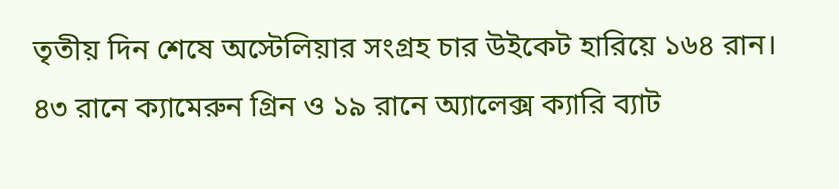তৃতীয় দিন শেষে অস্টেলিয়ার সংগ্রহ চার উইকেট হারিয়ে ১৬৪ রান। ৪৩ রানে ক্যামেরুন গ্রিন ও ১৯ রানে অ্যালেক্স ক্যারি ব্যাট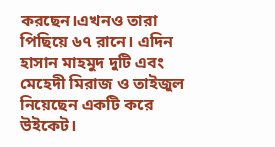করছেন।এখনও তারা পিছিয়ে ৬৭ রানে। এদিন হাসান মাহমুদ দুটি এবং মেহেদী মিরাজ ও তাইজুল নিয়েছেন একটি করে উইকেট।